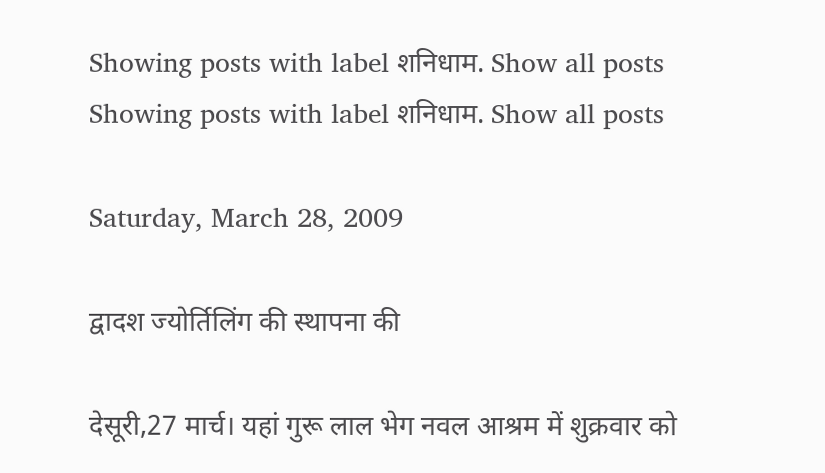Showing posts with label शनिधाम. Show all posts
Showing posts with label शनिधाम. Show all posts

Saturday, March 28, 2009

द्वादश ज्योर्तिलिंग की स्थापना की

देसूरी,27 मार्च। यहां गुरू लाल भेग नवल आश्रम में शुक्रवार को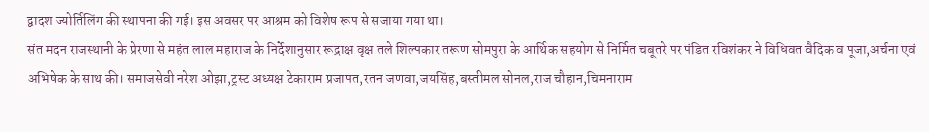द्वादश ज्योर्तिलिंग की स्थापना की गई। इस अवसर पर आश्रम को विशेष रूप से सजाया गया था।
संत मदन राजस्थानी के प्रेरणा से महंत लाल महाराज के निर्देशानुसार रूद्राक्ष वृक्ष तले शिल्पकार तरूण सोमपुरा के आर्थिक सहयोग से निर्मित चबूतरे पर पंडित रविशंकर ने विधिवत वैदिक व पूजा,अर्चना एवं अभिषेक के साथ की। समाजसेवी नरेश ओझा,ट्रस्ट अध्यक्ष टेकाराम प्रजापत,रतन जणवा,जयसिंह,बस्तीमल सोनल,राज चौहान,चिमनाराम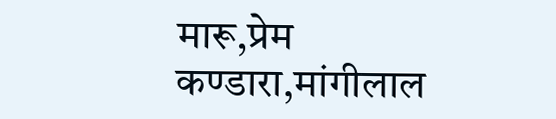मारू,प्रेम कण्डारा,मांगीलाल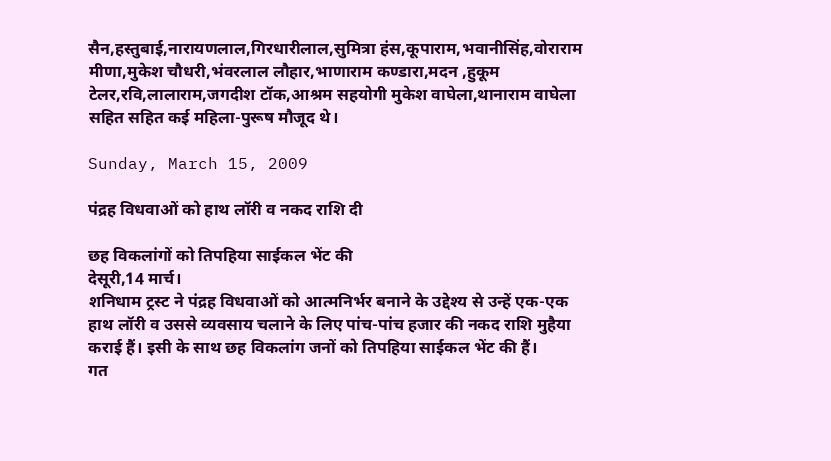सैन,हस्तुबाई,नारायणलाल,गिरधारीलाल,सुमित्रा हंस,कूपाराम,भवानीसिंह,वोराराम मीणा,मुकेश चौधरी,भंवरलाल लौहार,भाणाराम कण्डारा,मदन ,हुकूम टेलर,रवि,लालाराम,जगदीश टॉक,आश्रम सहयोगी मुकेश वाघेला,थानाराम वाघेला सहित सहित कई महिला-पुरूष मौजूद थे।

Sunday, March 15, 2009

पंद्रह विधवाओं को हाथ लॉरी व नकद राशि दी

छह विकलांगों को तिपहिया साईकल भेंट की
देसूरी,14 मार्च।
शनिधाम ट्रस्ट ने पंद्रह विधवाओं को आत्मनिर्भर बनाने के उद्देश्य से उन्हें एक-एक हाथ लॉरी व उससे व्यवसाय चलाने के लिए पांच-पांच हजार की नकद राशि मुहैया कराई हैं। इसी के साथ छह विकलांग जनों को तिपहिया साईकल भेंट की हैं।
गत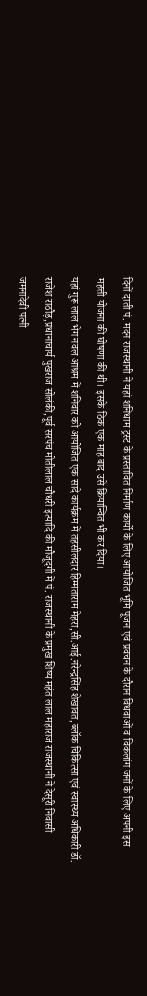दिनों दाती पं. मदन राजस्थानी ने यहां शनिधाम ट्रस्ट के प्रस्तावित निर्माण कार्यो के लिए आयोजित भूमि पूजन एवं प्रवचन के दौरान विधवाओं व विकलांग जनों के लिए अपनी इस महत्ती योजना की घोषणा की थी। इसके ठिक एक माह बाद उसे क्रियान्वित भी कर दिया।
यहां गुरू लाल भेग नवल आश्रम में शनिवार को आयोजित एक सादे कार्यक्रम में तहसीलदार हिम्मताराम मेहरा,सी.आई.नरेन्द्रसिंह शेखावत,ब्लॉक चिकित्सा एवं स्वास्थ्य अधिकारी डॉ. राजेश राठौड़,प्रधानाचार्य पुखराज सोलंकी,पूर्व सरपंच मोतीलाल चौधरी इत्यादि की मौजूदगी में पं. राजस्थानी के प्रमुख शिष्य महंत लाल महाराज राजस्थानी ने देसूरी निवासी जमनादेवी पत्नी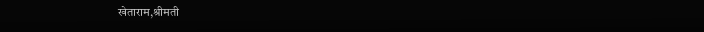खेताराम,श्रीमती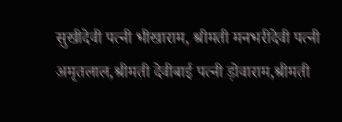सुखीदेवी पत्नी भीखाराम, श्रीमती मनभरीदेवी पत्नी अमृतलाल,श्रीमती देवीबाई पत्नी ड़ोवाराम,श्रीमती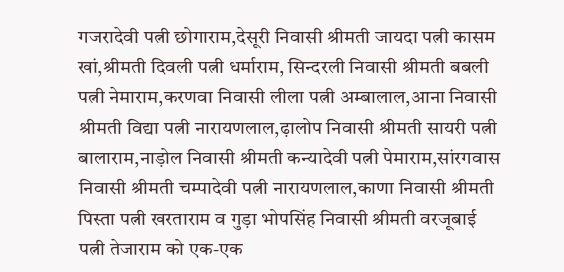गजरादेवी पत्नी छोगाराम,देसूरी निवासी श्रीमती जायदा पत्नी कासम खां,श्रीमती दिवली पत्नी धर्माराम, सिन्दरली निवासी श्रीमती बबली पत्नी नेमाराम,करणवा निवासी लीला पत्नी अम्बालाल,आना निवासी श्रीमती विद्या पत्नी नारायणलाल,ढ़ालोप निवासी श्रीमती सायरी पत्नी बालाराम,नाड़ोल निवासी श्रीमती कन्यादेवी पत्नी पेमाराम,सांरगवास निवासी श्रीमती चम्पादेवी पत्नी नारायणलाल,काणा निवासी श्रीमती पिस्ता पत्नी खरताराम व गुड़ा भोपसिंह निवासी श्रीमती वरजूबाई पत्नी तेजाराम को एक-एक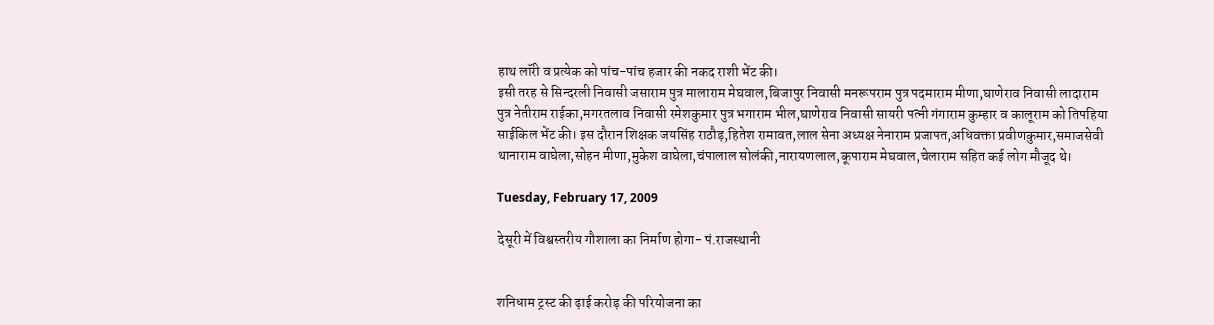हाथ लॉरी व प्रत्येक को पांच-पांच हजार की नकद राशी भेंट की।
इसी तरह से सिन्दरली निवासी जसाराम पुत्र मालाराम मेघवाल,बिजापुर निवासी मनरूपराम पुत्र पदमाराम मीणा,घाणेराव निवासी लादाराम पुत्र नेतीराम राईका,मगरतलाव निवासी रमेशकुमार पुत्र भगाराम भील,घाणेराव निवासी सायरी पत्नी गंगाराम कुम्हार व कालूराम को तिपहिया साईकिल भेंट की। इस दौरान शिक्षक जयसिंह राठौड़,हितेश रामावत,लाल सेना अध्यक्ष नेनाराम प्रजापत,अधिवक्ता प्रवीणकुमार,समाजसेवी थानाराम वाघेला,सोहन मीणा,मुकेश वाघेला,चंपालाल सोलंकी,नारायणलाल,कूपाराम मेघवाल,चेलाराम सहित कई लोग मौजूद थे।

Tuesday, February 17, 2009

देसूरी में विश्वस्तरीय गौशाला का निर्माण होगा- पं.राजस्थानी


शनिधाम ट्रस्ट की ढ़ाई करोड़ की परियोजना का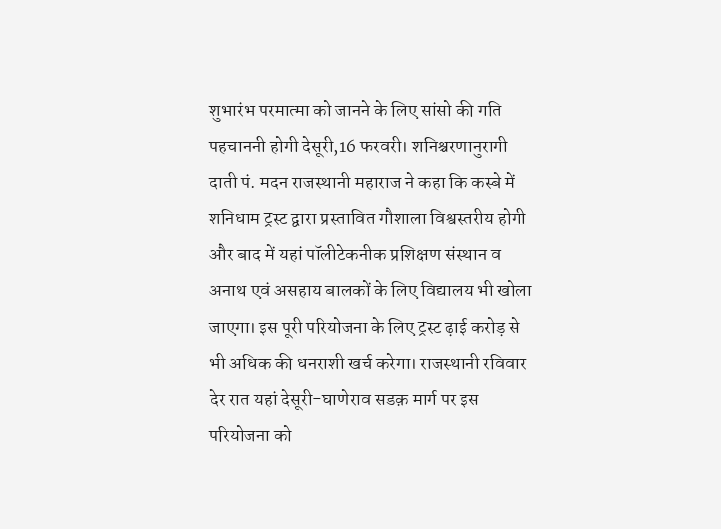शुभारंभ परमात्मा को जानने के लिए सांसो की गति पहचाननी होगी देसूरी,16 फरवरी। शनिश्चरणानुरागी दाती पं. मदन राजस्थानी महाराज ने कहा कि कस्बे में शनिधाम ट्रस्ट द्वारा प्रस्तावित गौशाला विश्वस्तरीय होगी और बाद में यहां पॉलीटेकनीक प्रशिक्षण संस्थान व अनाथ एवं असहाय बालकों के लिए विद्यालय भी खोला जाएगा। इस पूरी परियोजना के लिए ट्रस्ट ढ़ाई करोड़ से भी अधिक की धनराशी खर्च करेगा। राजस्थानी रविवार देर रात यहां देसूरी-घाणेराव सडक़ मार्ग पर इस परियोजना को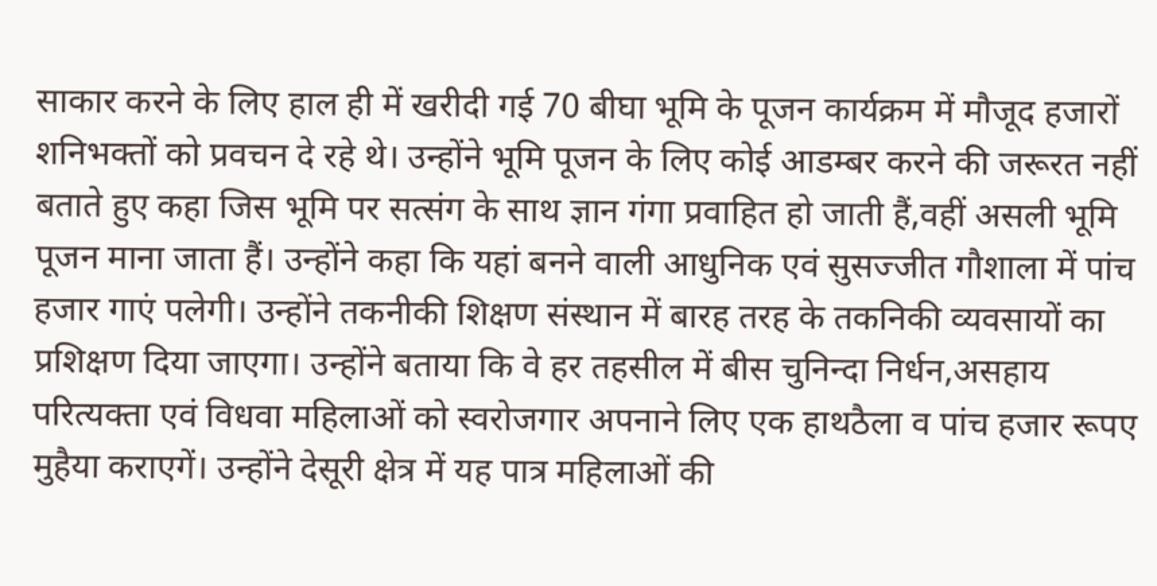साकार करने के लिए हाल ही में खरीदी गई 70 बीघा भूमि के पूजन कार्यक्रम में मौजूद हजारों शनिभक्तों को प्रवचन दे रहे थे। उन्होंने भूमि पूजन के लिए कोई आडम्बर करने की जरूरत नहीं बताते हुए कहा जिस भूमि पर सत्संग के साथ ज्ञान गंगा प्रवाहित हो जाती हैं,वहीं असली भूमि पूजन माना जाता हैं। उन्होंने कहा कि यहां बनने वाली आधुनिक एवं सुसज्जीत गौशाला में पांच हजार गाएं पलेगी। उन्होंने तकनीकी शिक्षण संस्थान में बारह तरह के तकनिकी व्यवसायों का प्रशिक्षण दिया जाएगा। उन्होंने बताया कि वे हर तहसील में बीस चुनिन्दा निर्धन,असहाय परित्यक्ता एवं विधवा महिलाओं को स्वरोजगार अपनाने लिए एक हाथठैला व पांच हजार रूपए मुहैया कराएगें। उन्होंने देसूरी क्षेत्र में यह पात्र महिलाओं की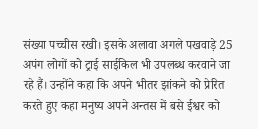संख्या पच्चीस रखी। इसके अलावा अगले पखवाड़े 25 अपंग लोगों को ट्राई साईकिल भी उपलब्ध करवाने जा रहे हैं। उन्होंने कहा कि अपने भीतर झांकने को प्रेरित करते हुए कहा मनुष्य अपने अन्तस में बसे ईश्वर को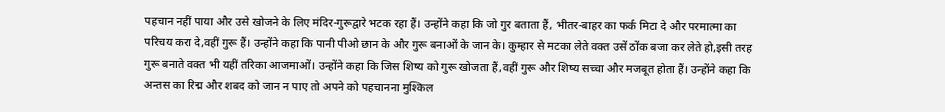पहचान नहीं पाया और उसे खोजने के लिए मंदिर-गुरूद्वारे भटक रहा हैं। उन्होंने कहा कि जो गुर बताता हैं, भीतर-बाहर का फर्क मिटा दे और परमात्मा का परिचय करा दे,वहीं गुरू हैं। उन्होंने कहा कि पानी पीओ छान के और गुरू बनाओं के जान के। कुम्हार से मटका लेते वक्त उसें ठोंक बजा कर लेते हो,इसी तरह गुरू बनाते वक्त भी यहीं तरिका आजमाओं। उन्होंने कहा कि जिस शिष्य को गुरू खोजता हैं,वहीं गुरू और शिष्य सच्चा और मजबूत होता हैं। उन्होंने कहा कि अन्तस का रिद्म और शबद को जान न पाए तो अपने को पहचानना मुश्किल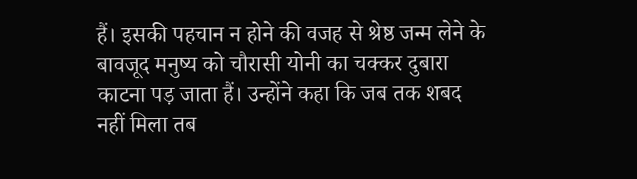हैं। इसकी पहचान न होने की वजह से श्रेष्ठ जन्म लेने के बावजूद मनुष्य को चौरासी योनी का चक्कर दुबारा काटना पड़ जाता हैं। उन्होंने कहा कि जब तक शबद नहीं मिला तब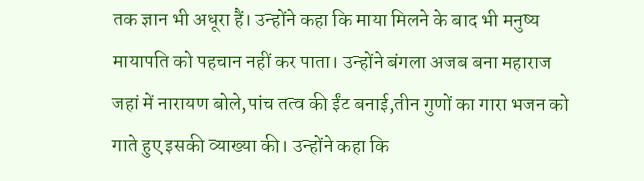तक ज्ञान भी अधूरा हैं। उन्होंने कहा कि माया मिलने के बाद भी मनुष्य मायापति को पहचान नहीं कर पाता। उन्होंने बंगला अजब बना महाराज जहां में नारायण बोले,पांच तत्व की ईंट बनाई,तीन गुणों का गारा भजन को गाते हुए इसकी व्याख्या की। उन्होंने कहा कि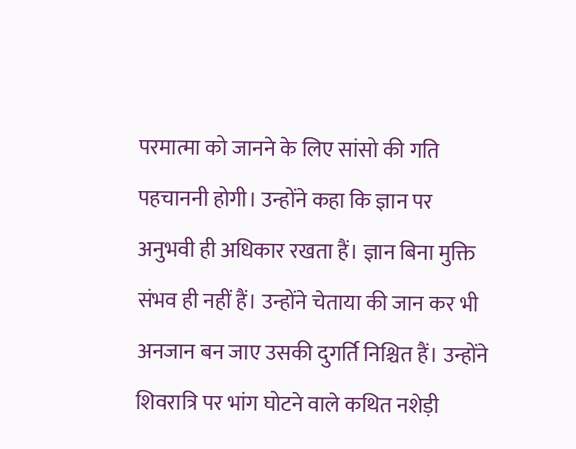परमात्मा को जानने के लिए सांसो की गति पहचाननी होगी। उन्होंने कहा कि ज्ञान पर अनुभवी ही अधिकार रखता हैं। ज्ञान बिना मुक्ति संभव ही नहीं हैं। उन्होंने चेताया की जान कर भी अनजान बन जाए उसकी दुगर्ति निश्चित हैं। उन्होंने शिवरात्रि पर भांग घोटने वाले कथित नशेड़ी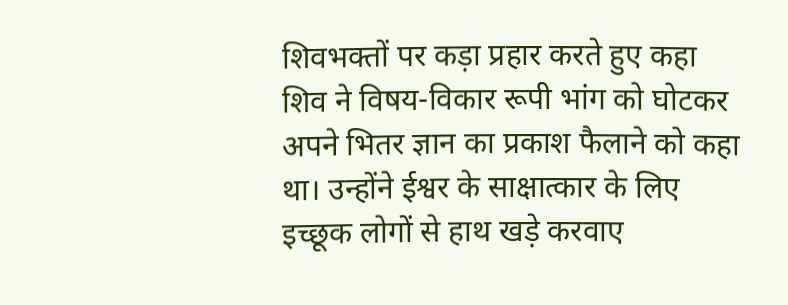शिवभक्तों पर कड़ा प्रहार करते हुए कहा शिव ने विषय-विकार रूपी भांग को घोटकर अपने भितर ज्ञान का प्रकाश फैलाने को कहा था। उन्होंने ईश्वर के साक्षात्कार के लिए इच्छूक लोगों से हाथ खड़े करवाए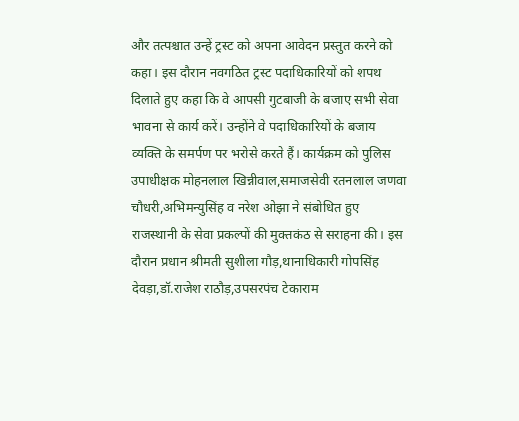और तत्पश्चात उन्हें ट्रस्ट को अपना आवेदन प्रस्तुत करने को कहा। इस दौरान नवगठित ट्रस्ट पदाधिकारियों को शपथ दिलाते हुए कहा कि वे आपसी गुटबाजी के बजाए सभी सेवा भावना से कार्य करें। उन्होंने वे पदाधिकारियों के बजाय व्यक्ति के समर्पण पर भरोसे करते हैं। कार्यक्रम को पुलिस उपाधीक्षक मोहनलाल खिन्नीवाल,समाजसेवी रतनलाल जणवा चौधरी,अभिमन्युसिंह व नरेश ओझा ने संबोधित हुए राजस्थानी के सेवा प्रकल्पों की मुक्तकंठ से सराहना की। इस दौरान प्रधान श्रीमती सुशीला गौड़,थानाधिकारी गोपसिंह देवड़ा,डॉ.राजेश राठौड़,उपसरपंच टेकाराम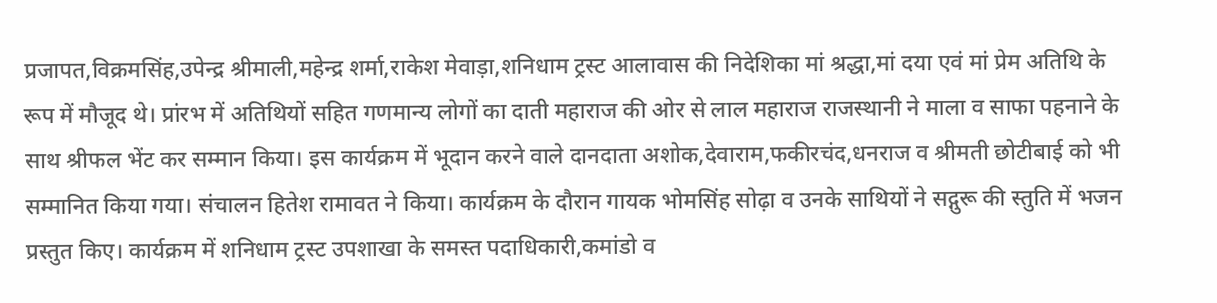प्रजापत,विक्रमसिंह,उपेन्द्र श्रीमाली,महेन्द्र शर्मा,राकेश मेवाड़ा,शनिधाम ट्रस्ट आलावास की निदेशिका मां श्रद्धा,मां दया एवं मां प्रेम अतिथि के रूप में मौजूद थे। प्रांरभ में अतिथियों सहित गणमान्य लोगों का दाती महाराज की ओर से लाल महाराज राजस्थानी ने माला व साफा पहनाने के साथ श्रीफल भेंट कर सम्मान किया। इस कार्यक्रम में भूदान करने वाले दानदाता अशोक,देवाराम,फकीरचंद,धनराज व श्रीमती छोटीबाई को भी सम्मानित किया गया। संचालन हितेश रामावत ने किया। कार्यक्रम के दौरान गायक भोमसिंह सोढ़ा व उनके साथियों ने सद्गुरू की स्तुति में भजन प्रस्तुत किए। कार्यक्रम में शनिधाम ट्रस्ट उपशाखा के समस्त पदाधिकारी,कमांडो व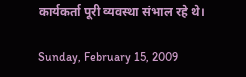कार्यकर्ता पूरी व्यवस्था संभाल रहे थे।

Sunday, February 15, 2009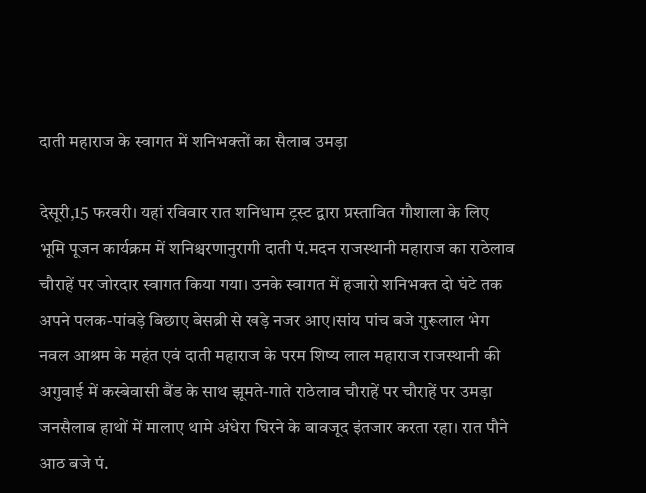दाती महाराज के स्वागत में शनिभक्तों का सैलाब उमड़ा

देसूरी,15 फरवरी। यहां रविवार रात शनिधाम ट्रस्ट द्वारा प्रस्तावित गौशाला के लिए भूमि पूजन कार्यक्रम में शनिश्चरणानुरागी दाती पं.मदन राजस्थानी महाराज का राठेलाव चौराहें पर जोरदार स्वागत किया गया। उनके स्वागत में हजारो शनिभक्त दो घंटे तक अपने पलक-पांवड़े बिछाए बेसब्री से खड़े नजर आए।सांय पांच बजे गुरूलाल भेग नवल आश्रम के महंत एवं दाती महाराज के परम शिष्य लाल महाराज राजस्थानी की अगुवाई में कस्बेवासी बैंड के साथ झूमते-गाते राठेलाव चौराहें पर चौराहें पर उमड़ा जनसैलाब हाथों में मालाए थामे अंधेरा घिरने के बावजूद इंतजार करता रहा। रात पौने आठ बजे पं.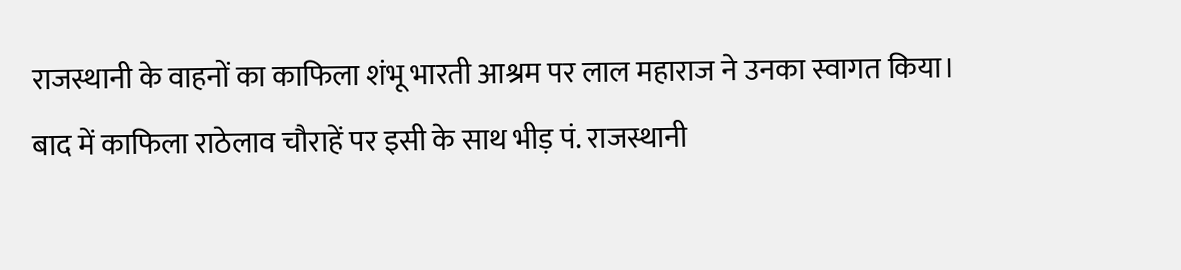राजस्थानी के वाहनों का काफिला शंभू भारती आश्रम पर लाल महाराज ने उनका स्वागत किया। बाद में काफिला राठेलाव चौराहें पर इसी के साथ भीड़ पं. राजस्थानी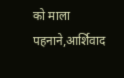को माला पहनाने,आर्शिवाद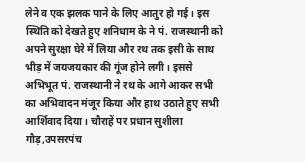लेने व एक झलक पाने के लिए आतुर हो गई। इस स्थिति को देखते हुए शनिधाम के ने पं. राजस्थानी को अपने सुरक्षा घेरे में लिया और रथ तक इसी के साथ भीड़ में जयजयकार की गूंज होने लगी। इससे अभिभूत पं. राजस्थानी ने रथ के आगे आकर सभी का अभिवादन मंजूर किया और हाथ उठाते हुए सभी आर्शिवाद दिया। चौराहें पर प्रधान सुशीला गौड़,उपसरपंच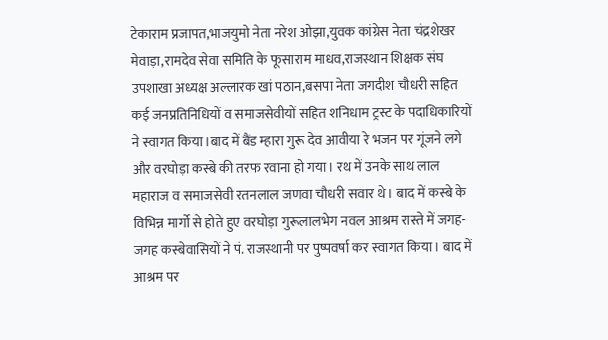टेकाराम प्रजापत,भाजयुमो नेता नरेश ओझा,युवक कांग्रेस नेता चंद्रशेखर मेवाड़ा,रामदेव सेवा समिति के फूसाराम माधव,राजस्थान शिक्षक संघ उपशाखा अध्यक्ष अल्लारक खां पठान,बसपा नेता जगदीश चौधरी सहित कई जनप्रतिनिधियों व समाजसेवीयों सहित शनिधाम ट्रस्ट के पदाधिकारियों ने स्वागत किया।बाद में बैंड म्हारा गुरू देव आवीया रे भजन पर गूंजने लगे और वरघोड़ा कस्बे की तरफ रवाना हो गया। रथ में उनके साथ लाल महाराज व समाजसेवी रतनलाल जणवा चौधरी सवार थे। बाद में कस्बे के विभिन्न मार्गो से होते हुए वरघोड़ा गुरूलालभेग नवल आश्रम रास्ते में जगह-जगह कस्बेवासियों ने पं. राजस्थानी पर पुष्पवर्षा कर स्वागत किया। बाद में आश्रम पर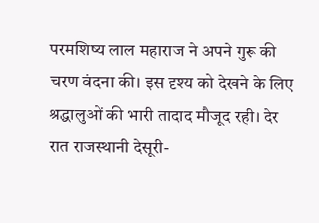परमशिष्य लाल महाराज ने अपने गुरू की चरण वंदना की। इस दृश्य को देखने के लिए श्रद्धालुओं की भारी तादाद मौजूद रही। देर रात राजस्थानी देसूरी-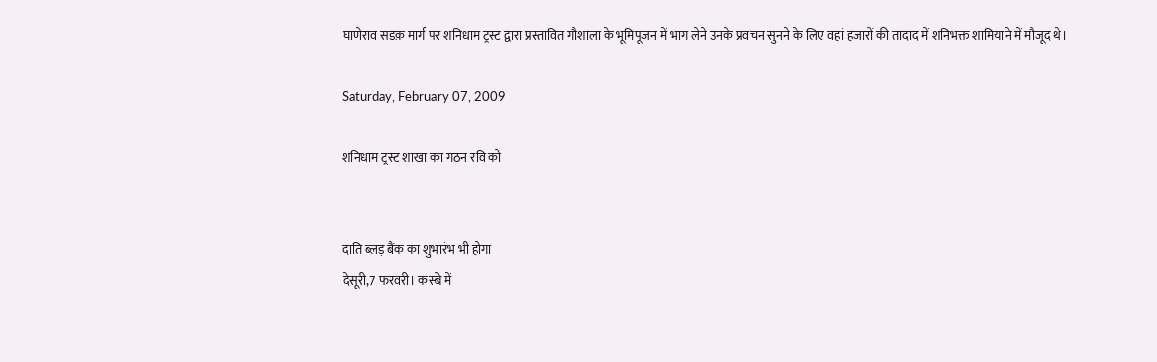घाणेराव सडक़ मार्ग पर शनिधाम ट्रस्ट द्वारा प्रस्तावित गौशाला के भूमिपूजन में भाग लेने उनके प्रवचन सुनने के लिए वहां हजारों की तादाद में शनिभक्त शामियाने में मौजूद थे।

Saturday, February 07, 2009

शनिधाम ट्रस्ट शाखा का गठन रवि को


दाति ब्लड़ बैंक का शुभारंभ भी होगा
देसूरी,7 फरवरी। कस्बे में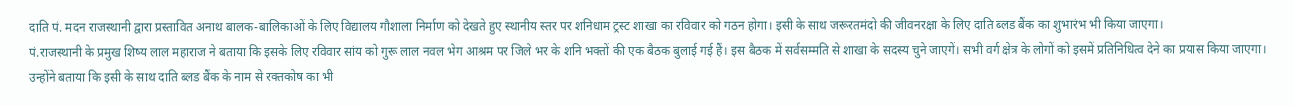दाति पं. मदन राजस्थानी द्वारा प्रस्तावित अनाथ बालक-बालिकाओं के लिए विद्यालय गौशाला निर्माण को देखते हुए स्थानीय स्तर पर शनिधाम ट्रस्ट शाखा का रविवार को गठन होगा। इसी के साथ जरूरतमंदो की जीवनरक्षा के लिए दाति ब्लड बैंक का शुभारंभ भी किया जाएगा।
पं.राजस्थानी के प्रमुख शिष्य लाल महाराज ने बताया कि इसके लिए रविवार सांय को गुरू लाल नवल भेग आश्रम पर जिले भर के शनि भक्तों की एक बैठक बुलाई गई हैं। इस बैठक में सर्वसम्मति से शाखा के सदस्य चुने जाएगें। सभी वर्ग क्षेत्र के लोगों को इसमें प्रतिनिधित्व देने का प्रयास किया जाएगा। उन्होंने बताया कि इसी के साथ दाति ब्लड बैंक के नाम से रक्तकोष का भी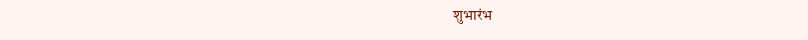शुभारंभ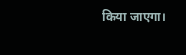किया जाएगा।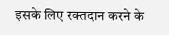इसके लिए रक्तदान करने के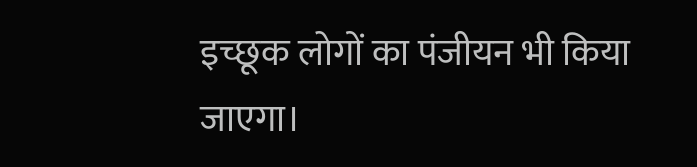इच्छूक लोगों का पंजीयन भी किया जाएगा।